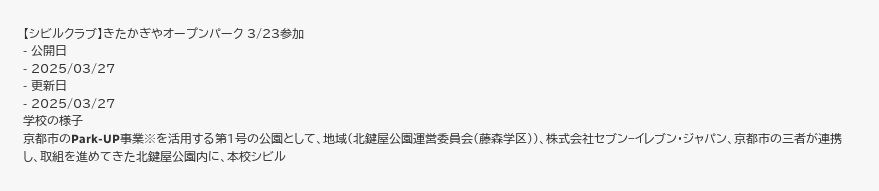【シビルクラブ】きたかぎやオープンパーク 3/23参加
- 公開日
- 2025/03/27
- 更新日
- 2025/03/27
学校の様子
京都市のPark-UP事業※を活用する第1号の公園として、地域(北鍵屋公園運営委員会(藤森学区))、株式会社セブン−イレブン・ジャパン、京都市の三者が連携し、取組を進めてきた北鍵屋公園内に、本校シビル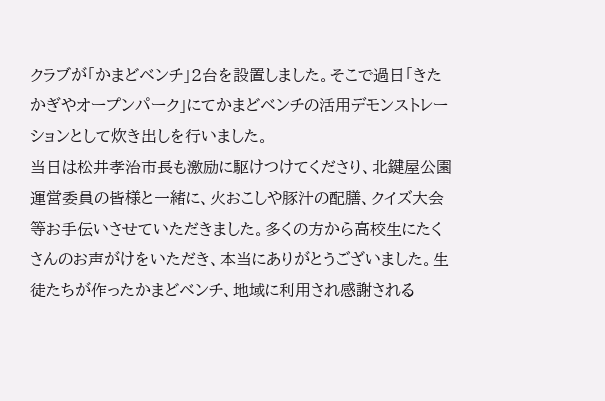クラブが「かまどベンチ」2台を設置しました。そこで過日「きたかぎやオープンパーク」にてかまどベンチの活用デモンストレーションとして炊き出しを行いました。
当日は松井孝治市長も激励に駆けつけてくださり、北鍵屋公園運営委員の皆様と一緒に、火おこしや豚汁の配膳、クイズ大会等お手伝いさせていただきました。多くの方から高校生にたくさんのお声がけをいただき、本当にありがとうございました。生徒たちが作ったかまどベンチ、地域に利用され感謝される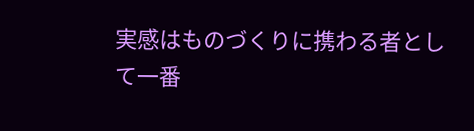実感はものづくりに携わる者として一番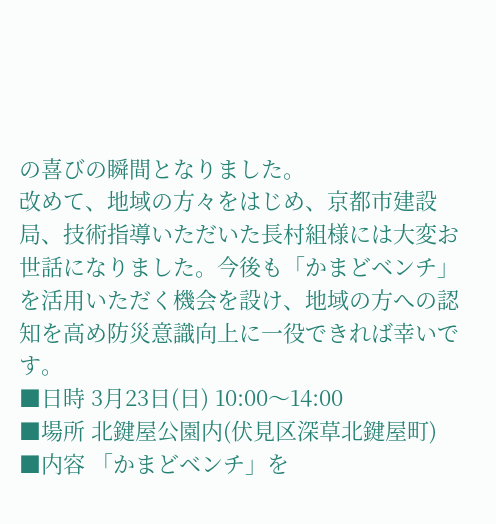の喜びの瞬間となりました。
改めて、地域の方々をはじめ、京都市建設局、技術指導いただいた長村組様には大変お世話になりました。今後も「かまどベンチ」を活用いただく機会を設け、地域の方への認知を高め防災意識向上に一役できれば幸いです。
■日時 3月23日(日) 10:00〜14:00
■場所 北鍵屋公園内(伏見区深草北鍵屋町)
■内容 「かまどベンチ」を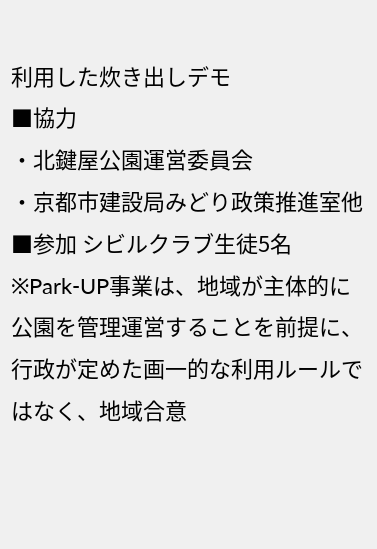利用した炊き出しデモ
■協力
・北鍵屋公園運営委員会
・京都市建設局みどり政策推進室他
■参加 シビルクラブ生徒5名
※Park-UP事業は、地域が主体的に公園を管理運営することを前提に、行政が定めた画一的な利用ルールではなく、地域合意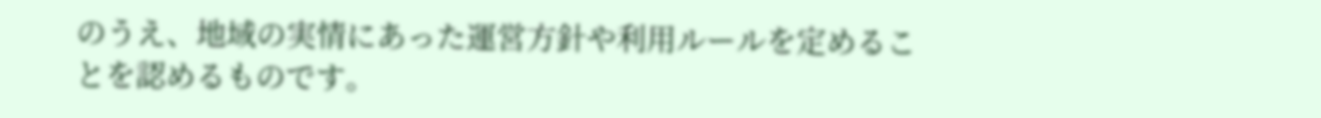のうえ、地域の実情にあった運営方針や利用ルールを定めることを認めるものです。